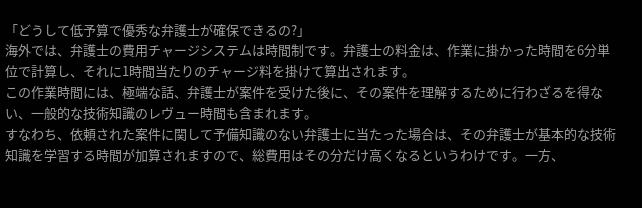「どうして低予算で優秀な弁護士が確保できるの?」
海外では、弁護士の費用チャージシステムは時間制です。弁護士の料金は、作業に掛かった時間を6分単位で計算し、それに1時間当たりのチャージ料を掛けて算出されます。
この作業時間には、極端な話、弁護士が案件を受けた後に、その案件を理解するために行わざるを得ない、一般的な技術知識のレヴュー時間も含まれます。
すなわち、依頼された案件に関して予備知識のない弁護士に当たった場合は、その弁護士が基本的な技術知識を学習する時間が加算されますので、総費用はその分だけ高くなるというわけです。一方、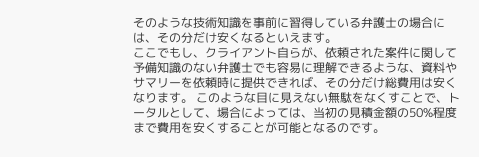そのような技術知識を事前に習得している弁護士の場合には、その分だけ安くなるといえます。
ここでもし、クライアント自らが、依頼された案件に関して予備知識のない弁護士でも容易に理解できるような、資料やサマリーを依頼時に提供できれば、その分だけ総費用は安くなります。 このような目に見えない無駄をなくすことで、トータルとして、場合によっては、当初の見積金額の50%程度まで費用を安くすることが可能となるのです。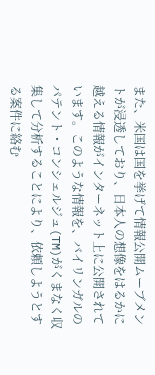また、米国は国を挙げて情報公開ムーブメントが浸透しており、日本人の想像をはるかに越える情報がインターネット上に公開されています。このような情報を、バイリンガルのパテント・コンシェルジュ(TM)がくまなく収集して分析することにより、依頼しようとする案件に絡む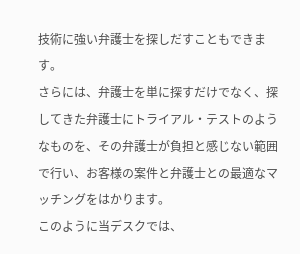技術に強い弁護士を探しだすこともできます。
さらには、弁護士を単に探すだけでなく、探してきた弁護士にトライアル・テストのようなものを、その弁護士が負担と感じない範囲で行い、お客様の案件と弁護士との最適なマッチングをはかります。
このように当デスクでは、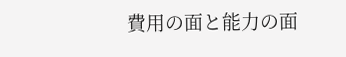費用の面と能力の面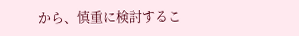から、慎重に検討するこ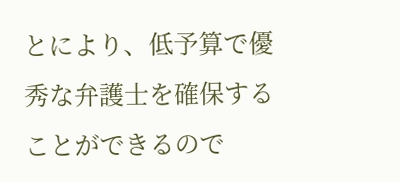とにより、低予算で優秀な弁護士を確保することができるので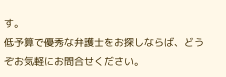す。
低予算で優秀な弁護士をお探しならば、どうぞお気軽にお問合せください。